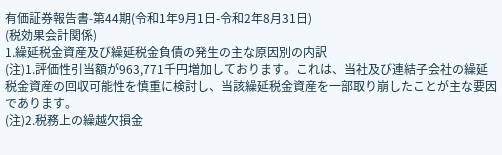有価証券報告書-第44期(令和1年9月1日-令和2年8月31日)
(税効果会計関係)
1.繰延税金資産及び繰延税金負債の発生の主な原因別の内訳
(注)1.評価性引当額が963,771千円増加しております。これは、当社及び連結子会社の繰延税金資産の回収可能性を慎重に検討し、当該繰延税金資産を一部取り崩したことが主な要因であります。
(注)2.税務上の繰越欠損金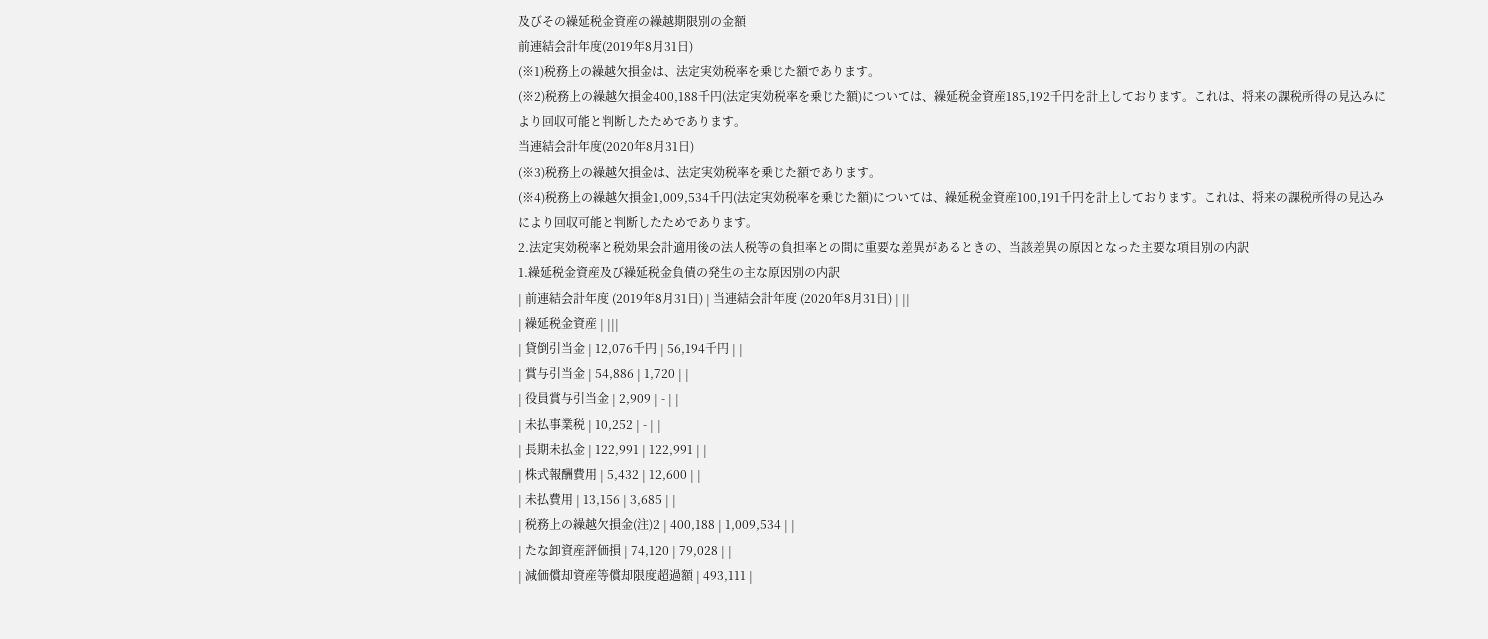及びその繰延税金資産の繰越期限別の金額
前連結会計年度(2019年8月31日)
(※1)税務上の繰越欠損金は、法定実効税率を乗じた額であります。
(※2)税務上の繰越欠損金400,188千円(法定実効税率を乗じた額)については、繰延税金資産185,192千円を計上しております。これは、将来の課税所得の見込みにより回収可能と判断したためであります。
当連結会計年度(2020年8月31日)
(※3)税務上の繰越欠損金は、法定実効税率を乗じた額であります。
(※4)税務上の繰越欠損金1,009,534千円(法定実効税率を乗じた額)については、繰延税金資産100,191千円を計上しております。これは、将来の課税所得の見込みにより回収可能と判断したためであります。
2.法定実効税率と税効果会計適用後の法人税等の負担率との間に重要な差異があるときの、当該差異の原因となった主要な項目別の内訳
1.繰延税金資産及び繰延税金負債の発生の主な原因別の内訳
| 前連結会計年度 (2019年8月31日) | 当連結会計年度 (2020年8月31日) | ||
| 繰延税金資産 | |||
| 貸倒引当金 | 12,076千円 | 56,194千円 | |
| 賞与引当金 | 54,886 | 1,720 | |
| 役員賞与引当金 | 2,909 | - | |
| 未払事業税 | 10,252 | - | |
| 長期未払金 | 122,991 | 122,991 | |
| 株式報酬費用 | 5,432 | 12,600 | |
| 未払費用 | 13,156 | 3,685 | |
| 税務上の繰越欠損金(注)2 | 400,188 | 1,009,534 | |
| たな卸資産評価損 | 74,120 | 79,028 | |
| 減価償却資産等償却限度超過額 | 493,111 |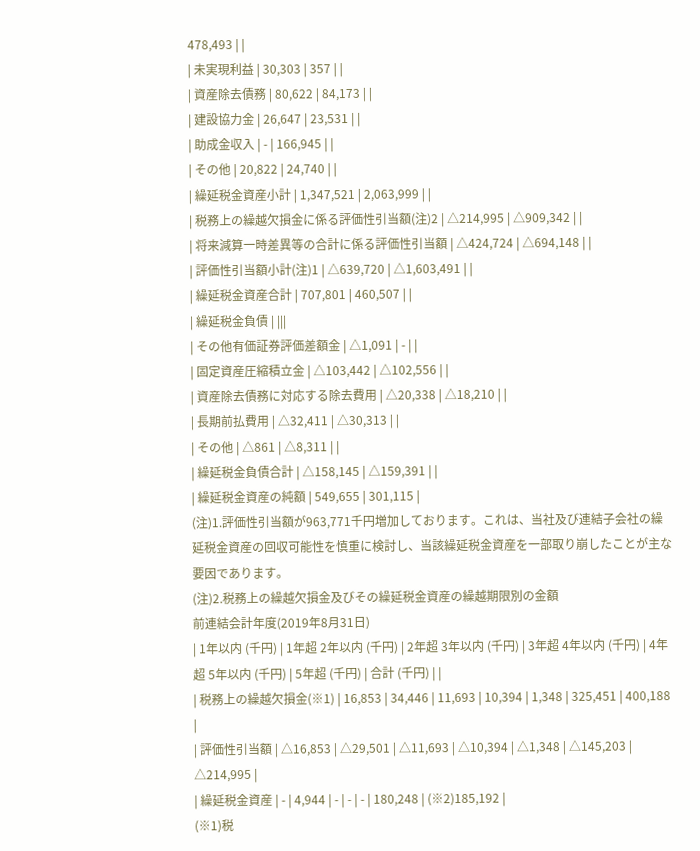478,493 | |
| 未実現利益 | 30,303 | 357 | |
| 資産除去債務 | 80,622 | 84,173 | |
| 建設協力金 | 26,647 | 23,531 | |
| 助成金収入 | - | 166,945 | |
| その他 | 20,822 | 24,740 | |
| 繰延税金資産小計 | 1,347,521 | 2,063,999 | |
| 税務上の繰越欠損金に係る評価性引当額(注)2 | △214,995 | △909,342 | |
| 将来減算一時差異等の合計に係る評価性引当額 | △424,724 | △694,148 | |
| 評価性引当額小計(注)1 | △639,720 | △1,603,491 | |
| 繰延税金資産合計 | 707,801 | 460,507 | |
| 繰延税金負債 | |||
| その他有価証券評価差額金 | △1,091 | - | |
| 固定資産圧縮積立金 | △103,442 | △102,556 | |
| 資産除去債務に対応する除去費用 | △20,338 | △18,210 | |
| 長期前払費用 | △32,411 | △30,313 | |
| その他 | △861 | △8,311 | |
| 繰延税金負債合計 | △158,145 | △159,391 | |
| 繰延税金資産の純額 | 549,655 | 301,115 |
(注)1.評価性引当額が963,771千円増加しております。これは、当社及び連結子会社の繰延税金資産の回収可能性を慎重に検討し、当該繰延税金資産を一部取り崩したことが主な要因であります。
(注)2.税務上の繰越欠損金及びその繰延税金資産の繰越期限別の金額
前連結会計年度(2019年8月31日)
| 1年以内 (千円) | 1年超 2年以内 (千円) | 2年超 3年以内 (千円) | 3年超 4年以内 (千円) | 4年超 5年以内 (千円) | 5年超 (千円) | 合計 (千円) | |
| 税務上の繰越欠損金(※1) | 16,853 | 34,446 | 11,693 | 10,394 | 1,348 | 325,451 | 400,188 |
| 評価性引当額 | △16,853 | △29,501 | △11,693 | △10,394 | △1,348 | △145,203 | △214,995 |
| 繰延税金資産 | - | 4,944 | - | - | - | 180,248 | (※2)185,192 |
(※1)税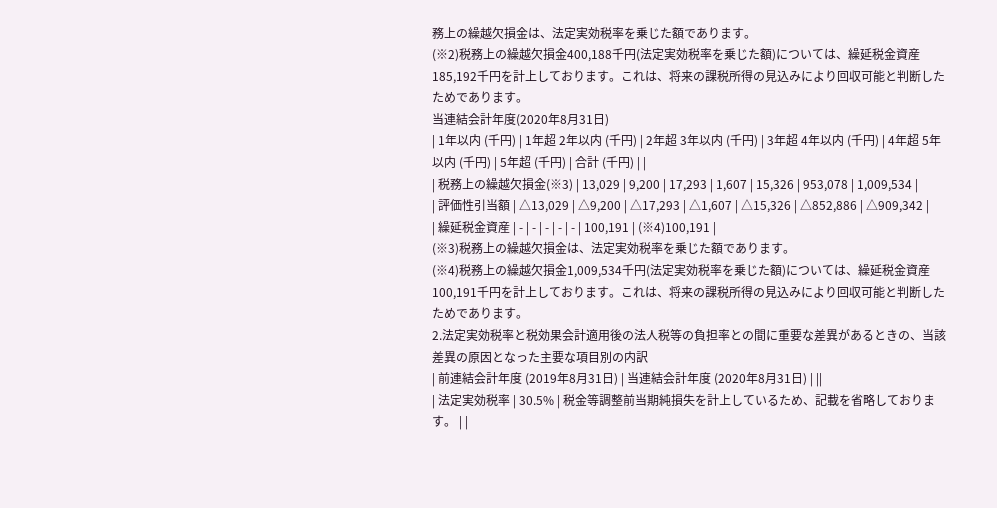務上の繰越欠損金は、法定実効税率を乗じた額であります。
(※2)税務上の繰越欠損金400,188千円(法定実効税率を乗じた額)については、繰延税金資産185,192千円を計上しております。これは、将来の課税所得の見込みにより回収可能と判断したためであります。
当連結会計年度(2020年8月31日)
| 1年以内 (千円) | 1年超 2年以内 (千円) | 2年超 3年以内 (千円) | 3年超 4年以内 (千円) | 4年超 5年以内 (千円) | 5年超 (千円) | 合計 (千円) | |
| 税務上の繰越欠損金(※3) | 13,029 | 9,200 | 17,293 | 1,607 | 15,326 | 953,078 | 1,009,534 |
| 評価性引当額 | △13,029 | △9,200 | △17,293 | △1,607 | △15,326 | △852,886 | △909,342 |
| 繰延税金資産 | - | - | - | - | - | 100,191 | (※4)100,191 |
(※3)税務上の繰越欠損金は、法定実効税率を乗じた額であります。
(※4)税務上の繰越欠損金1,009,534千円(法定実効税率を乗じた額)については、繰延税金資産100,191千円を計上しております。これは、将来の課税所得の見込みにより回収可能と判断したためであります。
2.法定実効税率と税効果会計適用後の法人税等の負担率との間に重要な差異があるときの、当該差異の原因となった主要な項目別の内訳
| 前連結会計年度 (2019年8月31日) | 当連結会計年度 (2020年8月31日) | ||
| 法定実効税率 | 30.5% | 税金等調整前当期純損失を計上しているため、記載を省略しております。 | |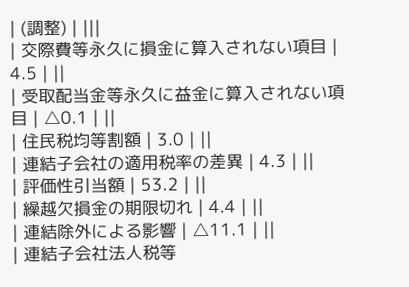| (調整) | |||
| 交際費等永久に損金に算入されない項目 | 4.5 | ||
| 受取配当金等永久に益金に算入されない項目 | △0.1 | ||
| 住民税均等割額 | 3.0 | ||
| 連結子会社の適用税率の差異 | 4.3 | ||
| 評価性引当額 | 53.2 | ||
| 繰越欠損金の期限切れ | 4.4 | ||
| 連結除外による影響 | △11.1 | ||
| 連結子会社法人税等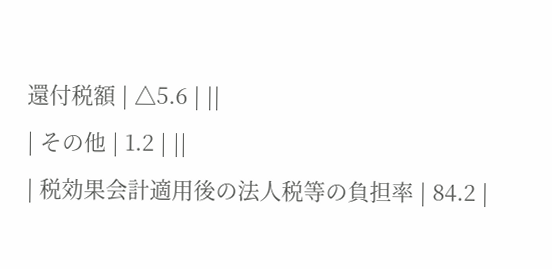還付税額 | △5.6 | ||
| その他 | 1.2 | ||
| 税効果会計適用後の法人税等の負担率 | 84.2 |